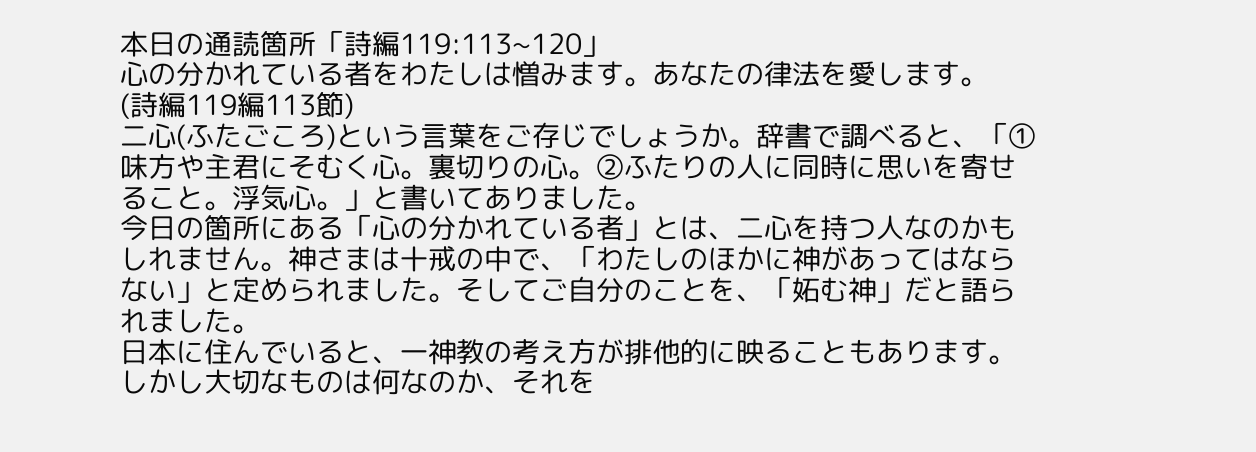本日の通読箇所「詩編119:113~120」
心の分かれている者をわたしは憎みます。あなたの律法を愛します。
(詩編119編113節)
二心(ふたごころ)という言葉をご存じでしょうか。辞書で調べると、「①味方や主君にそむく心。裏切りの心。②ふたりの人に同時に思いを寄せること。浮気心。」と書いてありました。
今日の箇所にある「心の分かれている者」とは、二心を持つ人なのかもしれません。神さまは十戒の中で、「わたしのほかに神があってはならない」と定められました。そしてご自分のことを、「妬む神」だと語られました。
日本に住んでいると、一神教の考え方が排他的に映ることもあります。しかし大切なものは何なのか、それを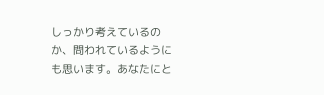しっかり考えているのか、問われているようにも思います。あなたにと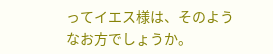ってイエス様は、そのようなお方でしょうか。